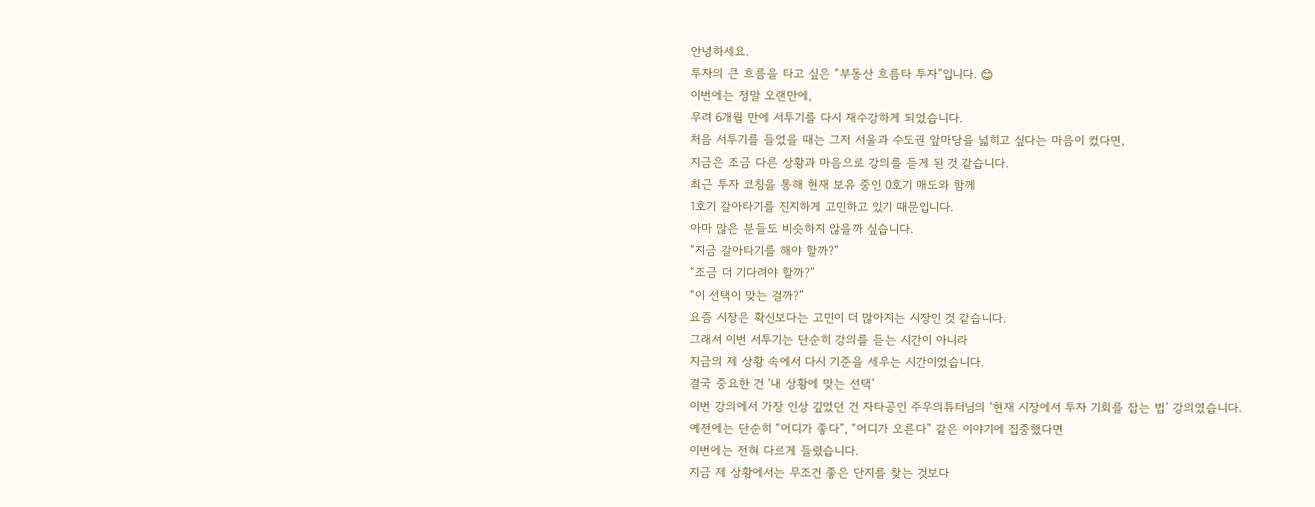안녕하세요.
투자의 큰 흐름을 타고 싶은 “부동산 흐름타 투자”입니다. 😊
이번에는 정말 오랜만에,
무려 6개월 만에 서투기를 다시 재수강하게 되었습니다.
처음 서투기를 들었을 때는 그저 서울과 수도권 앞마당을 넓히고 싶다는 마음이 컸다면,
지금은 조금 다른 상황과 마음으로 강의를 듣게 된 것 같습니다.
최근 투자 코칭을 통해 현재 보유 중인 0호기 매도와 함께
1호기 갈아타기를 진지하게 고민하고 있기 때문입니다.
아마 많은 분들도 비슷하지 않을까 싶습니다.
“지금 갈아타기를 해야 할까?”
“조금 더 기다려야 할까?”
“이 선택이 맞는 걸까?”
요즘 시장은 확신보다는 고민이 더 많아지는 시장인 것 같습니다.
그래서 이번 서투기는 단순히 강의를 듣는 시간이 아니라
지금의 제 상황 속에서 다시 기준을 세우는 시간이었습니다.
결국 중요한 건 ‘내 상황에 맞는 선택’
이번 강의에서 가장 인상 깊었던 건 자타공인 주우의튜터님의 ‘현재 시장에서 투자 기회를 잡는 법’ 강의였습니다.
예전에는 단순히 “어디가 좋다”, “어디가 오른다” 같은 이야기에 집중했다면
이번에는 전혀 다르게 들렸습니다.
지금 제 상황에서는 무조건 좋은 단지를 찾는 것보다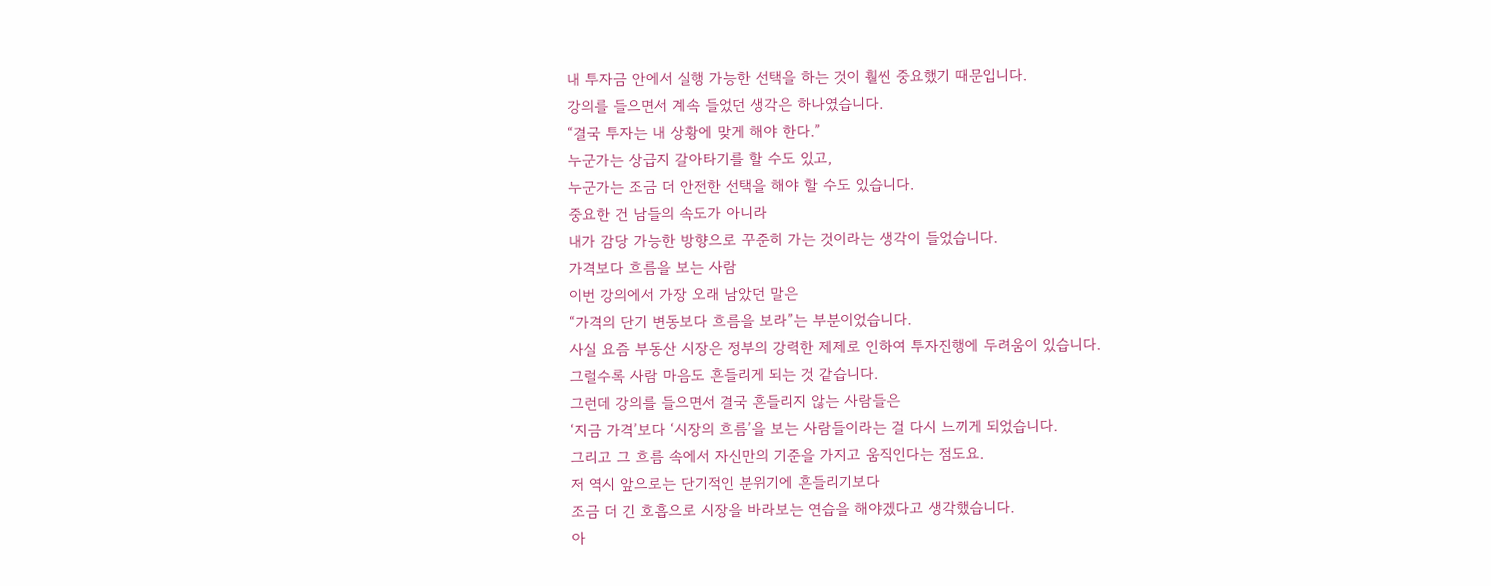내 투자금 안에서 실행 가능한 선택을 하는 것이 훨씬 중요했기 때문입니다.
강의를 들으면서 계속 들었던 생각은 하나였습니다.
“결국 투자는 내 상황에 맞게 해야 한다.”
누군가는 상급지 갈아타기를 할 수도 있고,
누군가는 조금 더 안전한 선택을 해야 할 수도 있습니다.
중요한 건 남들의 속도가 아니라
내가 감당 가능한 방향으로 꾸준히 가는 것이라는 생각이 들었습니다.
가격보다 흐름을 보는 사람
이번 강의에서 가장 오래 남았던 말은
“가격의 단기 변동보다 흐름을 보라”는 부분이었습니다.
사실 요즘 부동산 시장은 정부의 강력한 제제로 인하여 투자진행에 두려움이 있습니다.
그럴수록 사람 마음도 흔들리게 되는 것 같습니다.
그런데 강의를 들으면서 결국 흔들리지 않는 사람들은
‘지금 가격’보다 ‘시장의 흐름’을 보는 사람들이라는 걸 다시 느끼게 되었습니다.
그리고 그 흐름 속에서 자신만의 기준을 가지고 움직인다는 점도요.
저 역시 앞으로는 단기적인 분위기에 흔들리기보다
조금 더 긴 호흡으로 시장을 바라보는 연습을 해야겠다고 생각했습니다.
아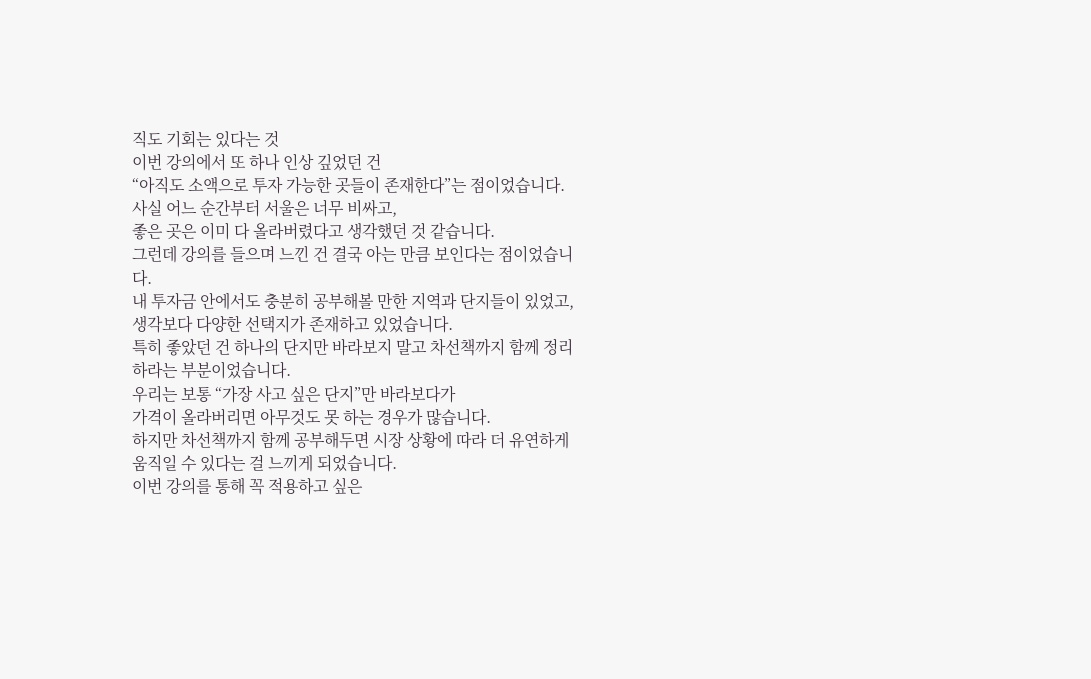직도 기회는 있다는 것
이번 강의에서 또 하나 인상 깊었던 건
“아직도 소액으로 투자 가능한 곳들이 존재한다”는 점이었습니다.
사실 어느 순간부터 서울은 너무 비싸고,
좋은 곳은 이미 다 올라버렸다고 생각했던 것 같습니다.
그런데 강의를 들으며 느낀 건 결국 아는 만큼 보인다는 점이었습니다.
내 투자금 안에서도 충분히 공부해볼 만한 지역과 단지들이 있었고,
생각보다 다양한 선택지가 존재하고 있었습니다.
특히 좋았던 건 하나의 단지만 바라보지 말고 차선책까지 함께 정리하라는 부분이었습니다.
우리는 보통 “가장 사고 싶은 단지”만 바라보다가
가격이 올라버리면 아무것도 못 하는 경우가 많습니다.
하지만 차선책까지 함께 공부해두면 시장 상황에 따라 더 유연하게 움직일 수 있다는 걸 느끼게 되었습니다.
이번 강의를 통해 꼭 적용하고 싶은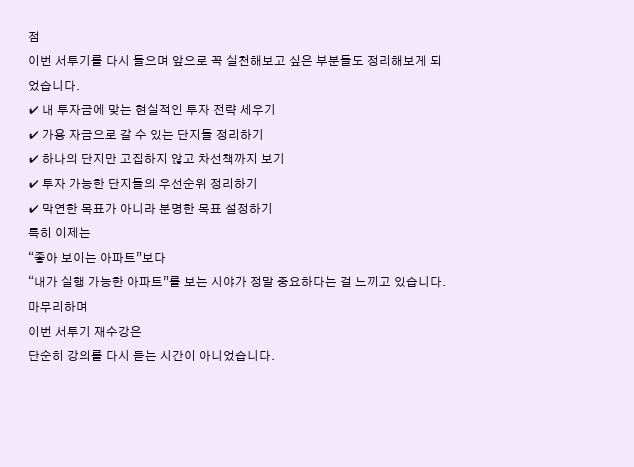점
이번 서투기를 다시 들으며 앞으로 꼭 실천해보고 싶은 부분들도 정리해보게 되었습니다.
✔ 내 투자금에 맞는 현실적인 투자 전략 세우기
✔ 가용 자금으로 갈 수 있는 단지들 정리하기
✔ 하나의 단지만 고집하지 않고 차선책까지 보기
✔ 투자 가능한 단지들의 우선순위 정리하기
✔ 막연한 목표가 아니라 분명한 목표 설정하기
특히 이제는
“좋아 보이는 아파트”보다
“내가 실행 가능한 아파트”를 보는 시야가 정말 중요하다는 걸 느끼고 있습니다.
마무리하며
이번 서투기 재수강은
단순히 강의를 다시 듣는 시간이 아니었습니다.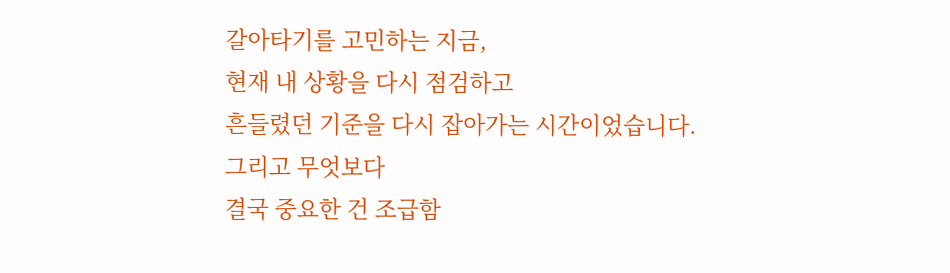갈아타기를 고민하는 지금,
현재 내 상황을 다시 점검하고
흔들렸던 기준을 다시 잡아가는 시간이었습니다.
그리고 무엇보다
결국 중요한 건 조급함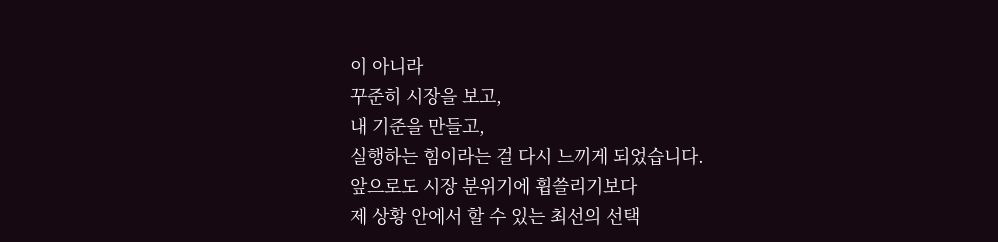이 아니라
꾸준히 시장을 보고,
내 기준을 만들고,
실행하는 힘이라는 걸 다시 느끼게 되었습니다.
앞으로도 시장 분위기에 휩쓸리기보다
제 상황 안에서 할 수 있는 최선의 선택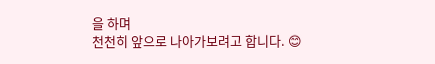을 하며
천천히 앞으로 나아가보려고 합니다. 😊